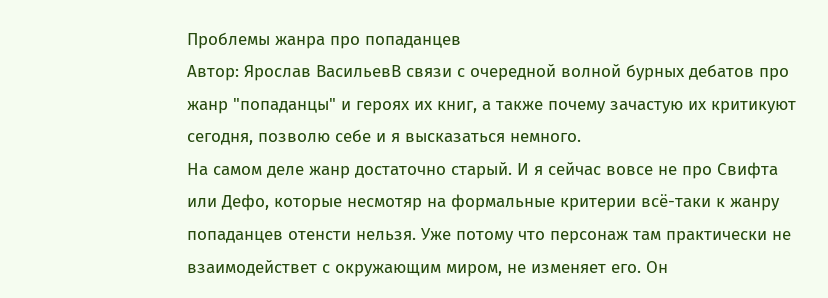Проблемы жанра про попаданцев
Автор: Ярослав ВасильевВ связи с очередной волной бурных дебатов про жанр "попаданцы" и героях их книг, а также почему зачастую их критикуют сегодня, позволю себе и я высказаться немного.
На самом деле жанр достаточно старый. И я сейчас вовсе не про Свифта или Дефо, которые несмотяр на формальные критерии всё-таки к жанру попаданцев отенсти нельзя. Уже потому что персонаж там практически не взаимодействет с окружающим миром, не изменяет его. Он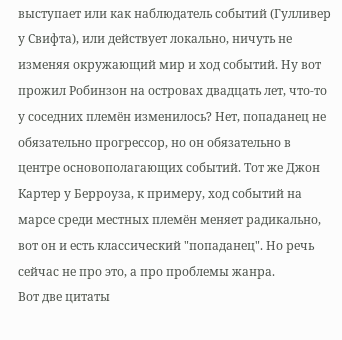выступает или как наблюдатель событий (Гулливер у Свифта), или действует локально, ничуть не изменяя окружающий мир и ход событий. Ну вот прожил Робинзон на островах двадцать лет, что-то у соседних племён изменилось? Нет, попаданец не обязательно прогрессор, но он обязательно в центре основополагающих событий. Тот же Джон Картер у Берроуза, к примеру, ход событий на марсе среди местных племён меняет радикально, вот он и есть классический "попаданец". Но речь сейчас не про это, а про проблемы жанра.
Вот две цитаты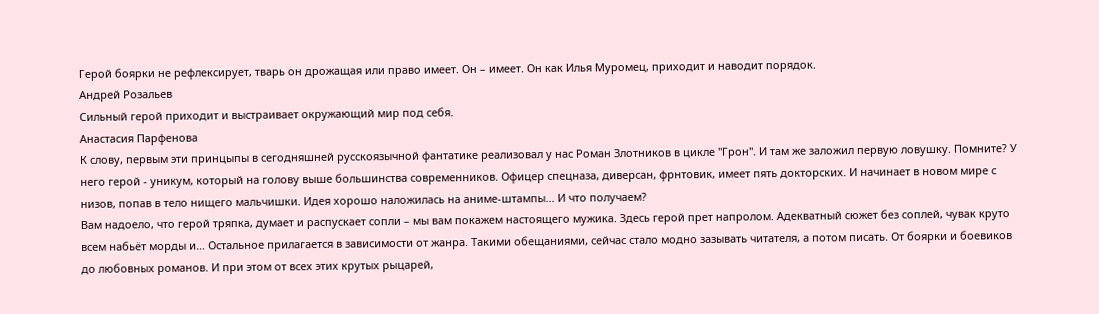Герой боярки не рефлексирует, тварь он дрожащая или право имеет. Он – имеет. Он как Илья Муромец, приходит и наводит порядок.
Андрей Розальев
Сильный герой приходит и выстраивает окружающий мир под себя.
Анастасия Парфенова
К слову, первым эти принцыпы в сегодняшней русскоязычной фантатике реализовал у нас Роман Злотников в цикле "Грон". И там же заложил первую ловушку. Помните? У него герой - уникум, который на голову выше большинства современников. Офицер спецназа, диверсан, фрнтовик, имеет пять докторских. И начинает в новом мире с низов, попав в тело нищего мальчишки. Идея хорошо наложилась на аниме-штампы... И что получаем?
Вам надоело, что герой тряпка, думает и распускает сопли – мы вам покажем настоящего мужика. Здесь герой прет напролом. Адекватный сюжет без соплей, чувак круто всем набьёт морды и… Остальное прилагается в зависимости от жанра. Такими обещаниями, сейчас стало модно зазывать читателя, а потом писать. От боярки и боевиков до любовных романов. И при этом от всех этих крутых рыцарей,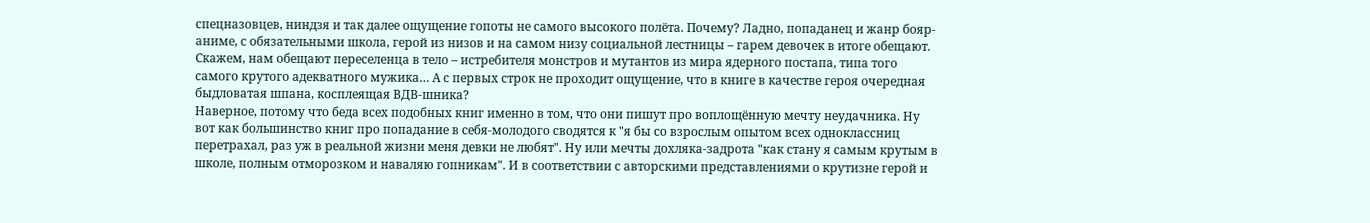спецназовцев, ниндзя и так далее ощущение гопоты не самого высокого полёта. Почему? Ладно, попаданец и жанр бояр-аниме, с обязательными школа, герой из низов и на самом низу социальной лестницы – гарем девочек в итоге обещают. Скажем, нам обещают переселенца в тело – истребителя монстров и мутантов из мира ядерного постапа, типа того самого крутого адекватного мужика… А с первых строк не проходит ощущение, что в книге в качестве героя очередная быдловатая шпана, косплеящая ВДВ-шника?
Наверное, потому что беда всех подобных книг именно в том, что они пишут про воплощённую мечту неудачника. Ну вот как большинство книг про попадание в себя-молодого сводятся к "я бы со взрослым опытом всех одноклассниц перетрахал, раз уж в реальной жизни меня девки не любят". Ну или мечты дохляка-задрота "как стану я самым крутым в школе, полным отморозком и наваляю гопникам". И в соответствии с авторскими представлениями о крутизне герой и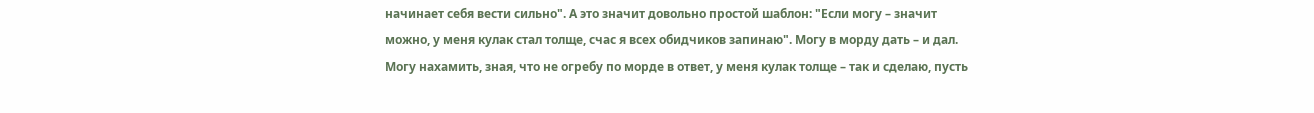начинает себя вести сильно". А это значит довольно простой шаблон: "Если могу – значит можно, у меня кулак стал толще, счас я всех обидчиков запинаю". Могу в морду дать – и дал. Могу нахамить, зная, что не огребу по морде в ответ, у меня кулак толще – так и сделаю, пусть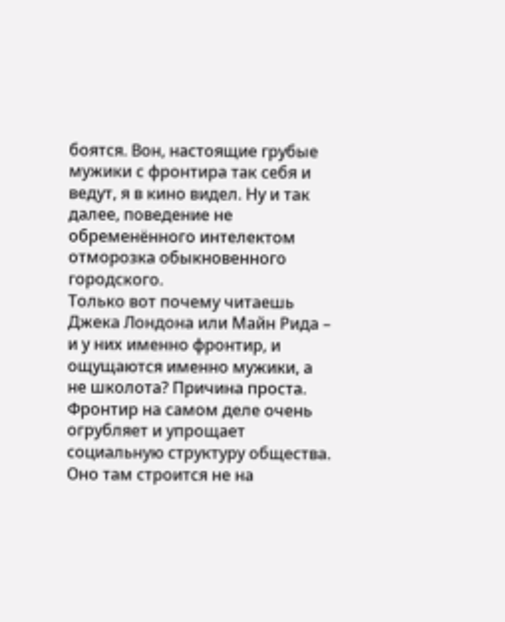боятся. Вон, настоящие грубые мужики с фронтира так себя и ведут, я в кино видел. Ну и так далее, поведение не обременённого интелектом отморозка обыкновенного городского.
Только вот почему читаешь Джека Лондона или Майн Рида – и у них именно фронтир, и ощущаются именно мужики, а не школота? Причина проста. Фронтир на самом деле очень огрубляет и упрощает социальную структуру общества. Оно там строится не на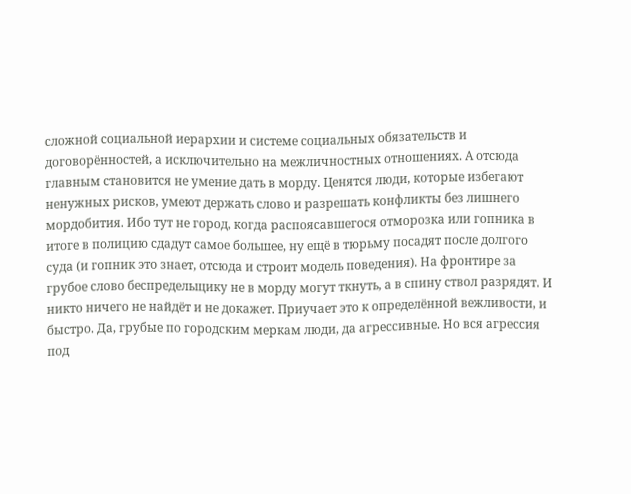сложной социальной иерархии и системе социальных обязательств и договорённостей, а исключительно на межличностных отношениях. А отсюда главным становится не умение дать в морду. Ценятся люди, которые избегают ненужных рисков, умеют держать слово и разрешать конфликты без лишнего мордобития. Ибо тут не город, когда распоясавшегося отморозка или гопника в итоге в полицию сдадут самое большее, ну ещё в тюрьму посадят после долгого суда (и гопник это знает, отсюда и строит модель поведения). На фронтире за грубое слово беспредельщику не в морду могут ткнуть, а в спину ствол разрядят. И никто ничего не найдёт и не докажет. Приучает это к определённой вежливости, и быстро. Да, грубые по городским меркам люди, да агрессивные. Но вся агрессия под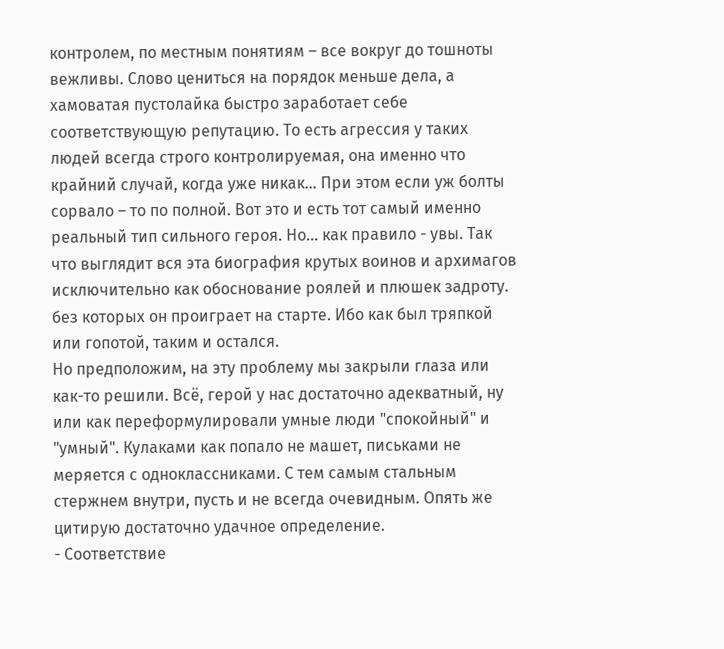контролем, по местным понятиям – все вокруг до тошноты вежливы. Слово цениться на порядок меньше дела, а хамоватая пустолайка быстро заработает себе соответствующую репутацию. То есть агрессия у таких людей всегда строго контролируемая, она именно что крайний случай, когда уже никак… При этом если уж болты сорвало – то по полной. Вот это и есть тот самый именно реальный тип сильного героя. Но... как правило - увы. Так что выглядит вся эта биография крутых воинов и архимагов исключительно как обоснование роялей и плюшек задроту. без которых он проиграет на старте. Ибо как был тряпкой или гопотой, таким и остался.
Но предположим, на эту проблему мы закрыли глаза или как-то решили. Всё, герой у нас достаточно адекватный, ну или как переформулировали умные люди "спокойный" и "умный". Кулаками как попало не машет, письками не меряется с одноклассниками. С тем самым стальным стержнем внутри, пусть и не всегда очевидным. Опять же цитирую достаточно удачное определение.
- Соответствие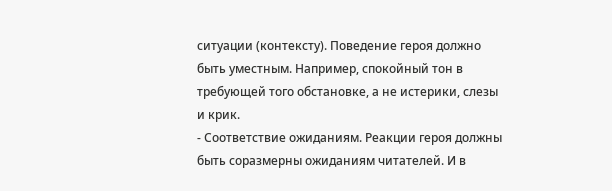ситуации (контексту). Поведение героя должно быть уместным. Например, спокойный тон в требующей того обстановке, а не истерики, слезы и крик.
- Соответствие ожиданиям. Реакции героя должны быть соразмерны ожиданиям читателей. И в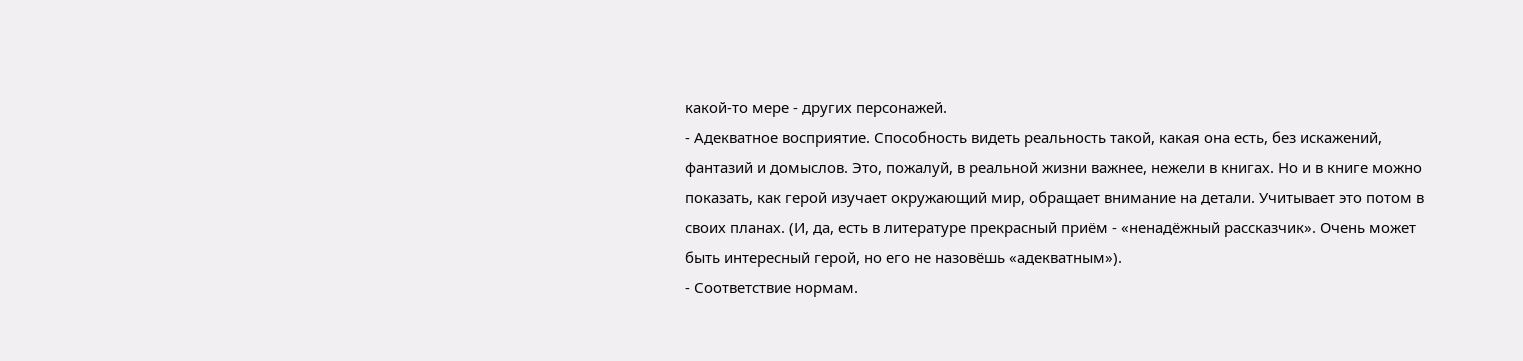какой-то мере - других персонажей.
- Адекватное восприятие. Способность видеть реальность такой, какая она есть, без искажений, фантазий и домыслов. Это, пожалуй, в реальной жизни важнее, нежели в книгах. Но и в книге можно показать, как герой изучает окружающий мир, обращает внимание на детали. Учитывает это потом в своих планах. (И, да, есть в литературе прекрасный приём - «ненадёжный рассказчик». Очень может быть интересный герой, но его не назовёшь «адекватным»).
- Соответствие нормам.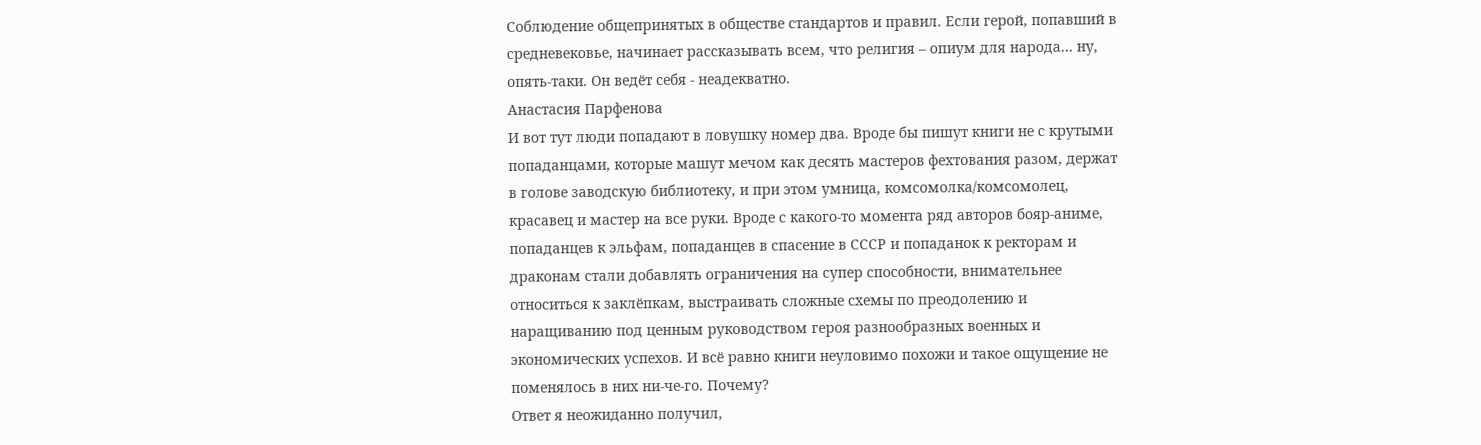Соблюдение общепринятых в обществе стандартов и правил. Если герой, попавший в средневековье, начинает рассказывать всем, что религия – опиум для народа… ну, опять-таки. Он ведёт себя - неадекватно.
Анастасия Парфенова
И вот тут люди попадают в ловушку номер два. Вроде бы пишут книги не с крутыми попаданцами, которые машут мечом как десять мастеров фехтования разом, держат в голове заводскую библиотеку, и при этом умница, комсомолка/комсомолец, красавец и мастер на все руки. Вроде с какого-то момента ряд авторов бояр-аниме, попаданцев к эльфам, попаданцев в спасение в СССР и попаданок к ректорам и драконам стали добавлять ограничения на супер способности, внимательнее относиться к заклёпкам, выстраивать сложные схемы по преодолению и наращиванию под ценным руководством героя разнообразных военных и экономических успехов. И всё равно книги неуловимо похожи и такое ощущение не поменялось в них ни-че-го. Почему?
Ответ я неожиданно получил,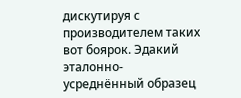дискутируя с производителем таких вот боярок. Эдакий эталонно-усреднённый образец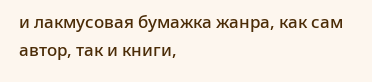и лакмусовая бумажка жанра, как сам автор, так и книги,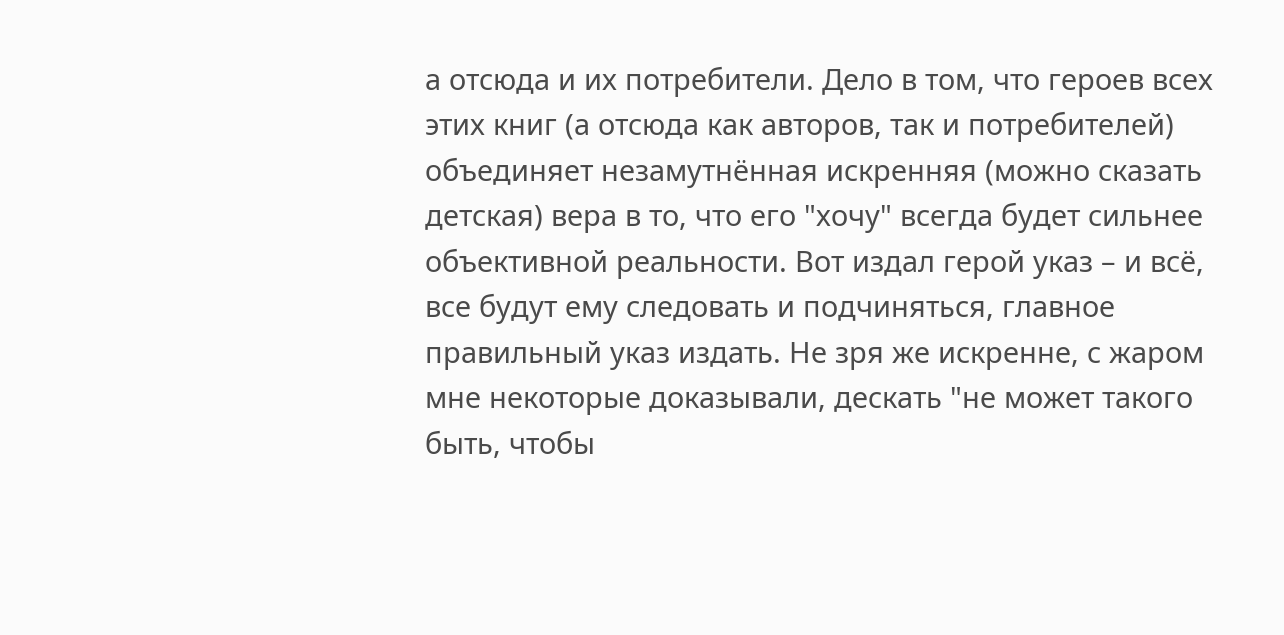а отсюда и их потребители. Дело в том, что героев всех этих книг (а отсюда как авторов, так и потребителей) объединяет незамутнённая искренняя (можно сказать детская) вера в то, что его "хочу" всегда будет сильнее объективной реальности. Вот издал герой указ – и всё, все будут ему следовать и подчиняться, главное правильный указ издать. Не зря же искренне, с жаром мне некоторые доказывали, дескать "не может такого быть, чтобы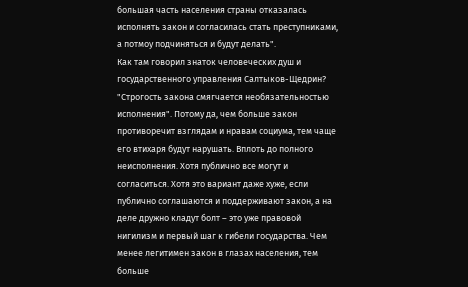большая часть населения страны отказалась исполнять закон и согласилась стать преступниками, а потмоу подчиняться и будут делать".
Как там говорил знаток человеческих душ и государственного управления Салтыков-Щедрин? "Строгость закона смягчается необязательностью исполнения". Потому да, чем больше закон противоречит взглядам и нравам социума, тем чаще его втихаря будут нарушать. Вплоть до полного неисполнения. Хотя публично все могут и согласиться. Хотя это вариант даже хуже, если публично соглашаются и поддерживают закон, а на деле дружно кладут болт – это уже правовой нигилизм и первый шаг к гибели государства. Чем менее легитимен закон в глазах населения, тем больше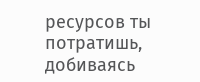ресурсов ты потратишь, добиваясь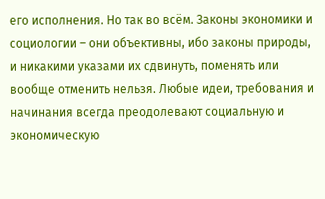его исполнения. Но так во всём. Законы экономики и социологии – они объективны, ибо законы природы, и никакими указами их сдвинуть, поменять или вообще отменить нельзя. Любые идеи, требования и начинания всегда преодолевают социальную и экономическую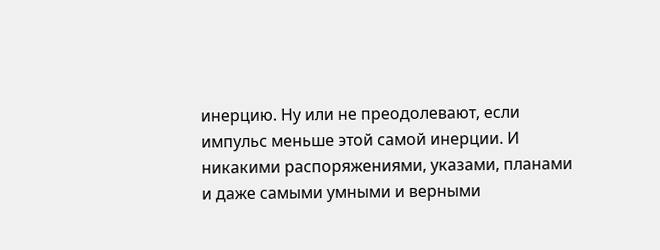инерцию. Ну или не преодолевают, если импульс меньше этой самой инерции. И никакими распоряжениями, указами, планами и даже самыми умными и верными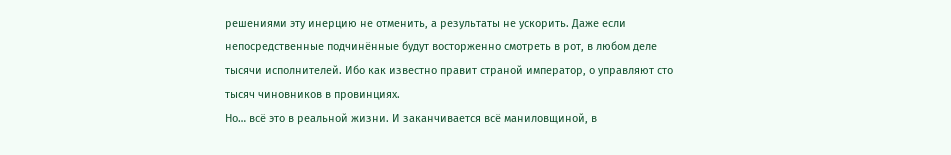решениями эту инерцию не отменить, а результаты не ускорить. Даже если непосредственные подчинённые будут восторженно смотреть в рот, в любом деле тысячи исполнителей. Ибо как известно правит страной император, о управляют сто тысяч чиновников в провинциях.
Но… всё это в реальной жизни. И заканчивается всё маниловщиной, в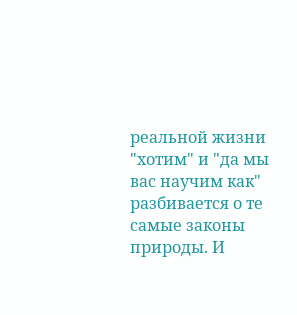реальной жизни "хотим" и "да мы вас научим как" разбивается о те самые законы природы. И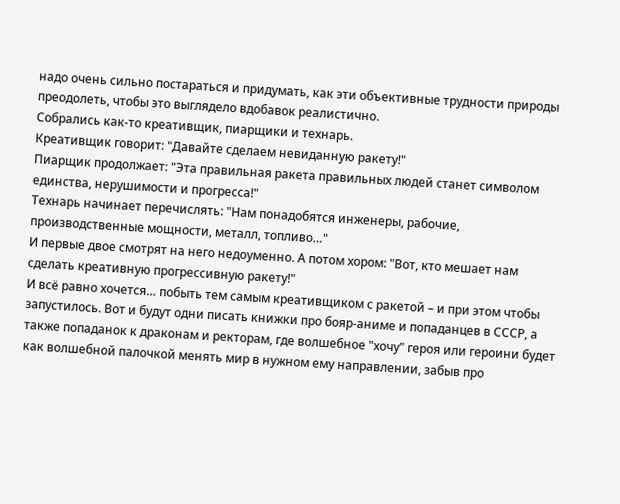надо очень сильно постараться и придумать, как эти объективные трудности природы преодолеть, чтобы это выглядело вдобавок реалистично.
Собрались как-то креативщик, пиарщики и технарь.
Креативщик говорит: "Давайте сделаем невиданную ракету!"
Пиарщик продолжает: "Эта правильная ракета правильных людей станет символом единства, нерушимости и прогресса!"
Технарь начинает перечислять: "Нам понадобятся инженеры, рабочие, производственные мощности, металл, топливо…"
И первые двое смотрят на него недоуменно. А потом хором: "Вот, кто мешает нам сделать креативную прогрессивную ракету!"
И всё равно хочется… побыть тем самым креативщиком с ракетой – и при этом чтобы запустилось. Вот и будут одни писать книжки про бояр-аниме и попаданцев в СССР, а также попаданок к драконам и ректорам, где волшебное "хочу" героя или героини будет как волшебной палочкой менять мир в нужном ему направлении, забыв про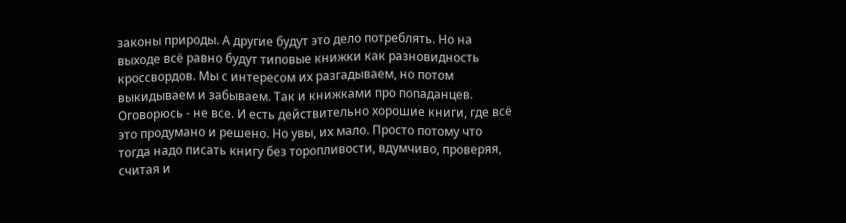законы природы. А другие будут это дело потреблять. Но на выходе всё равно будут типовые книжки как разновидность кроссвордов. Мы с интересом их разгадываем, но потом выкидываем и забываем. Так и книжками про попаданцев. Оговорюсь - не все. И есть действительно хорошие книги, где всё это продумано и решено. Но увы, их мало. Просто потому что тогда надо писать книгу без торопливости, вдумчиво, проверяя, считая и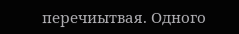перечиытвая. Одного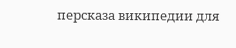персказа википедии для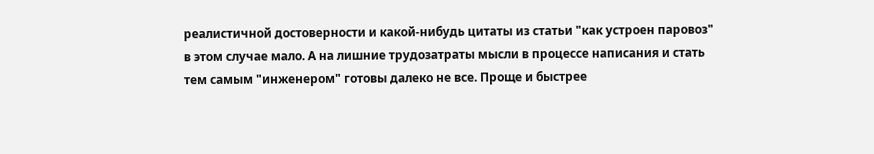реалистичной достоверности и какой-нибудь цитаты из статьи "как устроен паровоз" в этом случае мало. А на лишние трудозатраты мысли в процессе написания и стать тем самым "инженером" готовы далеко не все. Проще и быстрее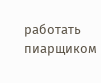работать пиарщиком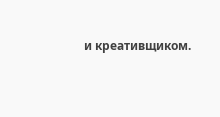и креативщиком.